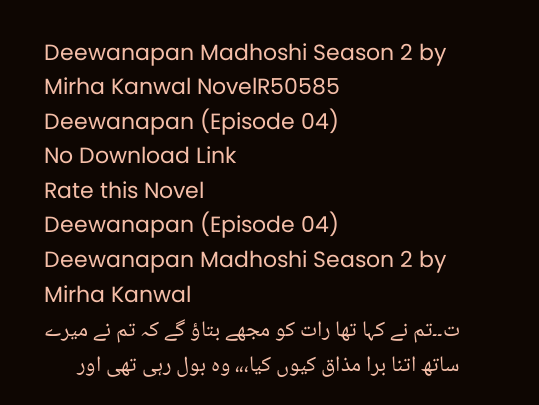Deewanapan Madhoshi Season 2 by Mirha Kanwal NovelR50585 Deewanapan (Episode 04)
No Download Link
Rate this Novel
Deewanapan (Episode 04)
Deewanapan Madhoshi Season 2 by Mirha Kanwal
ت۔۔تم نے کہا تھا رات کو مجھے بتاؤ گے کہ تم نے میرے ساتھ اتنا برا مذاق کیوں کیا،،، وہ بول رہی تھی اور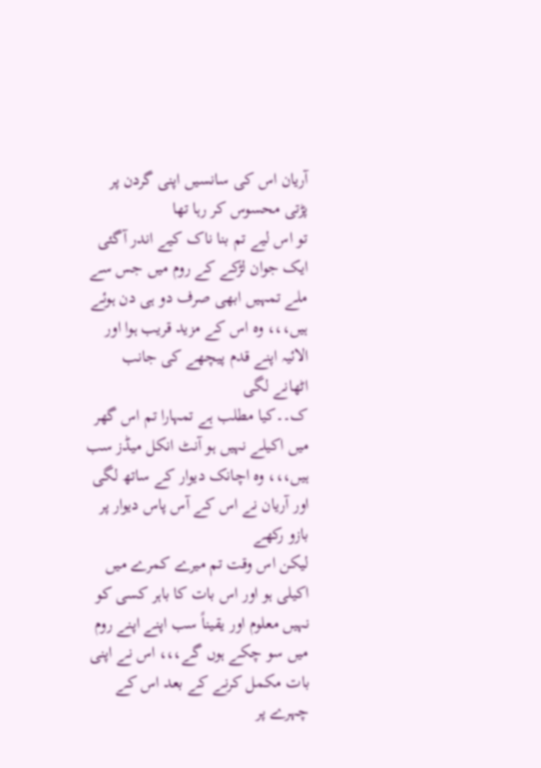آریان اس کی سانسیں اپنی گردن پر پڑتی محسوس کر رہا تھا
تو اس لیے تم بنا ناک کیے اندر آگئی ایک جوان لڑکے کے روم میں جس سے ملے تمہیں ابھی صرف دو ہی دن ہوئے ہیں،،، وہ اس کے مزید قریب ہوا اور الائیہ اپنے قدم پیچھے کی جانب اٹھانے لگی
ک۔۔کیا مطلب ہے تمہارا تم اس گھر میں اکیلے نہیں ہو آنٹ انکل میڈز سب ہیں،،، وہ اچانک دیوار کے ساتھ لگی اور آریان نے اس کے آس پاس دیوار پر بازو رکھے
لیکن اس وقت تم میرے کمرے میں اکیلی ہو اور اس بات کا باہر کسی کو نہیں معلوم اور یقیناً سب اپنے اپنے روم میں سو چکے ہوں گے،،، اس نے اپنی بات مکمل کرنے کے بعد اس کے چہرے پر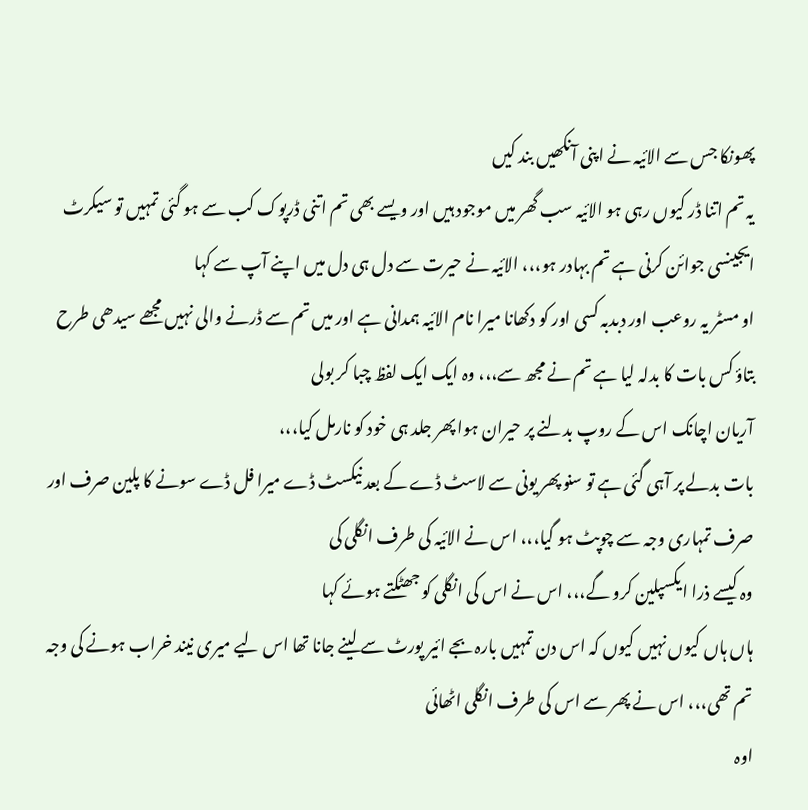پھونکا جس سے الائیہ نے اپنی آنکھیں بند کیں
یہ تم اتنا ڈر کیوں رہی ہو الائیہ سب گھر میں موجود ہیں اور ویسے بھی تم اتنی ڈرپوک کب سے ہو گئی تمہیں تو سیکرٹ ایجینسی جوائن کرنی ہے تم بہادر ہو،،، الائیہ نے حیرت سے دل ہی دل میں اپنے آپ سے کہا
او مسٹر یہ روعب اور دبدبہ کسی اور کو دکھانا میرا نام الائیہ ہمدانی ہے اور میں تم سے ڈرنے والی نہیں مجھے سیدھی طرح بتاؤ کس بات کا بدلہ لیا ہے تم نے مجھ سے،،، وہ ایک ایک لفظ چبا کر بولی
آریان اچانک اس کے روپ بدلنے پر حیران ہوا پھر جلد ہی خود کو نارمل کیا،،،
بات بدلے پر آہی گئی ہے تو سنو پھر یونی سے لاسٹ ڈے کے بعد نیکسٹ ڈے میرا فل ڈے سونے کا پلین صرف اور صرف تمہاری وجہ سے چوپٹ ہو گیا،،، اس نے الائیہ کی طرف انگلی کی
وہ کیسے ذرا ایکسپلین کرو گے،،، اس نے اس کی انگلی کو جھٹکتے ہوئے کہا
ہاں ہاں کیوں نہیں کیوں کہ اس دن تمہیں بارہ بجے ائیر پورٹ سے لینے جانا تھا اس لیے میری نیند خراب ہونے کی وجہ تم تھی،،، اس نے پھر سے اس کی طرف انگلی اٹھائی
اوہ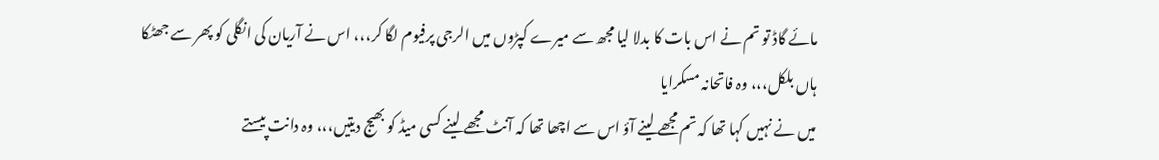مائے گاڈ تو تم نے اس بات کا بدلا لیا مجھ سے میرے کپڑوں میں الرجی پرفیوم لگا کر،،، اس نے آریان کی انگلی کو پھر سے جھٹکا
ہاں بلکل،،، وہ فاتحانہ مسکرایا
میں نے نہیں کہا تھا کہ تم مجھے لینے آؤ اس سے اچھا تھا کہ آنٹ مجھے لینے کسی میڈ کو بھیج دیتیں،،، وہ دانت پیستے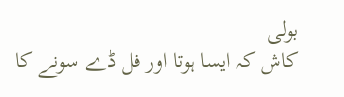بولی
کاش کہ ایسا ہوتا اور فل ڈے سونے کا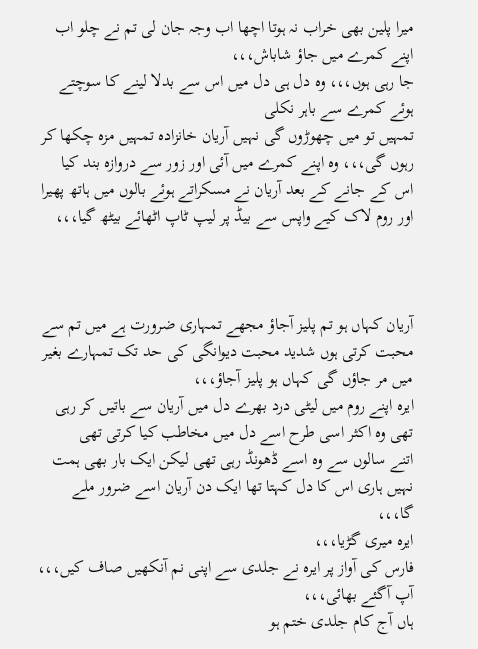میرا پلین بھی خراب نہ ہوتا اچھا اب وجہ جان لی تم نے چلو اب اپنے کمرے میں جاؤ شاباش،،،
جا رہی ہوں،،، وہ دل ہی دل میں اس سے بدلا لینے کا سوچتے ہوئے کمرے سے باہر نکلی
تمہیں تو میں چھوڑوں گی نہیں آریان خانزادہ تمہیں مزہ چکھا کر رہوں گی،،، وہ اپنے کمرے میں آئی اور زور سے دروازہ بند کیا
اس کے جانے کے بعد آریان نے مسکراتے ہوئے بالوں میں ہاتھ پھیرا اور روم لاک کیے واپس سے بیڈ پر لیپ ٹاپ اٹھائے بیٹھ گیا،،،



آریان کہاں ہو تم پلیز آجاؤ مجھے تمہاری ضرورت ہے میں تم سے محبت کرتی ہوں شدید محبت دیوانگی کی حد تک تمہارے بغیر میں مر جاؤں گی کہاں ہو پلیز آجاؤ،،،
ایرہ اپنے روم میں لیٹی درد بھرے دل میں آریان سے باتیں کر رہی تھی وہ اکثر اسی طرح اسے دل میں مخاطب کیا کرتی تھی
اتنے سالوں سے وہ اسے ڈھونڈ رہی تھی لیکن ایک بار بھی ہمت نہیں ہاری اس کا دل کہتا تھا ایک دن آریان اسے ضرور ملے گا،،،
ایرہ میری گڑیا،،،
فارس کی آواز پر ایرہ نے جلدی سے اپنی نم آنکھیں صاف کیں،،،
آپ آگئے بھائی،،،
ہاں آج کام جلدی ختم ہو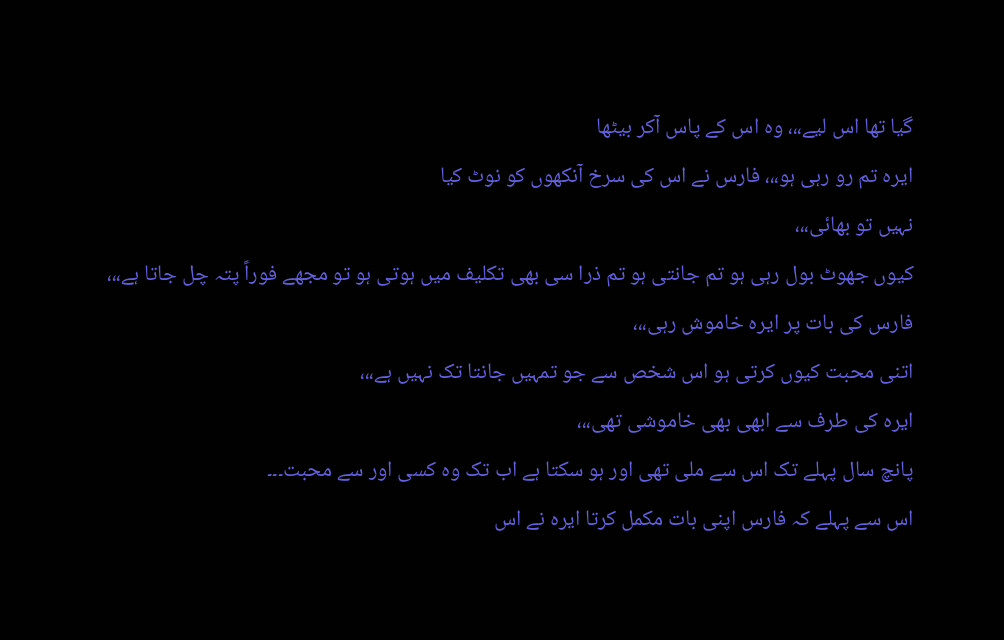گیا تھا اس لیے،،، وہ اس کے پاس آکر بیٹھا
ایرہ تم رو رہی ہو،،، فارس نے اس کی سرخ آنکھوں کو نوٹ کیا
نہیں تو بھائی،،،
کیوں جھوٹ بول رہی ہو تم جانتی ہو تم ذرا سی بھی تکلیف میں ہوتی ہو تو مجھے فوراً پتہ چل جاتا ہے،،،
فارس کی بات پر ایرہ خاموش رہی،،،
اتنی محبت کیوں کرتی ہو اس شخص سے جو تمہیں جانتا تک نہیں ہے،،،
ایرہ کی طرف سے ابھی بھی خاموشی تھی،،،
پانچ سال پہلے تک اس سے ملی تھی اور ہو سکتا ہے اب تک وہ کسی اور سے محبت۔۔۔
اس سے پہلے کہ فارس اپنی بات مکمل کرتا ایرہ نے اس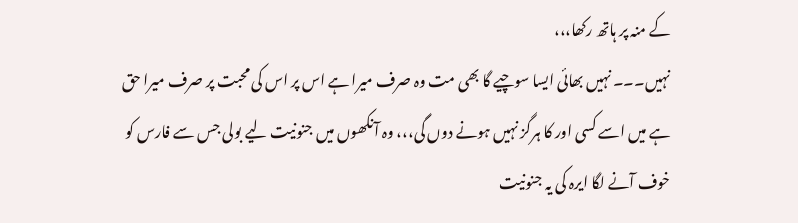کے منہ پر ہاتھ رکھا،،،
نہیں۔۔۔ نہیں بھائی ایسا سوچیے گا بھی مت وہ صرف میرا ہے اس پر اس کی محبت پر صرف میرا حق ہے میں اسے کسی اور کا ہرگز نہیں ہونے دوں گی،،، وہ آنکھوں میں جنونیت لیے بولی جس سے فارس کو خوف آنے لگا ایرہ کی یہ جنونیت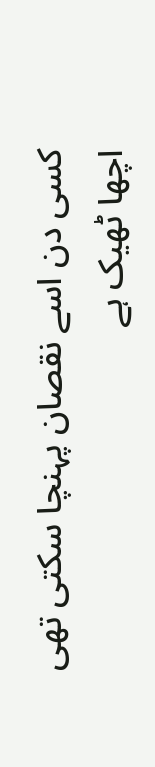کسی دن اسے نقصان پہنچا سکتی تھی
اچھا ٹھیک ہے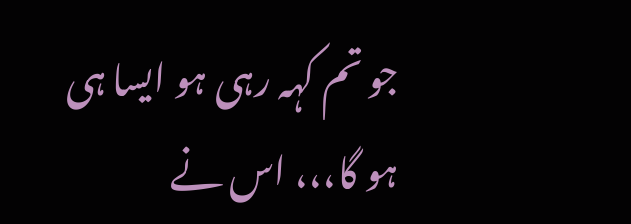جو تم کہہ رہی ہو ایسا ہی ہو گا،،، اس نے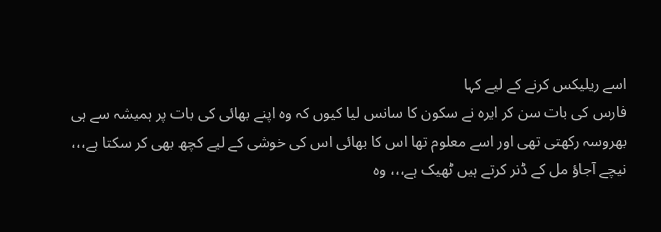اسے ریلیکس کرنے کے لیے کہا
فارس کی بات سن کر ایرہ نے سکون کا سانس لیا کیوں کہ وہ اپنے بھائی کی بات پر ہمیشہ سے ہی بھروسہ رکھتی تھی اور اسے معلوم تھا اس کا بھائی اس کی خوشی کے لیے کچھ بھی کر سکتا ہے،،،
نیچے آجاؤ مل کے ڈنر کرتے ہیں ٹھیک ہے،،، وہ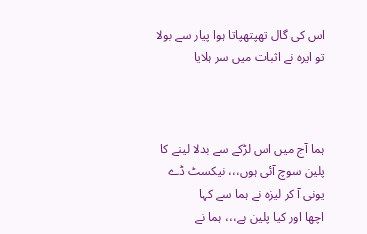اس کی گال تھپتھپاتا ہوا پیار سے بولا تو ایرہ نے اثبات میں سر ہلایا



ہما آج میں اس لڑکے سے بدلا لینے کا پلین سوچ آئی ہوں،،، نیکسٹ ڈے یونی آ کر لیزہ نے ہما سے کہا
اچھا اور کیا پلین ہے،،، ہما نے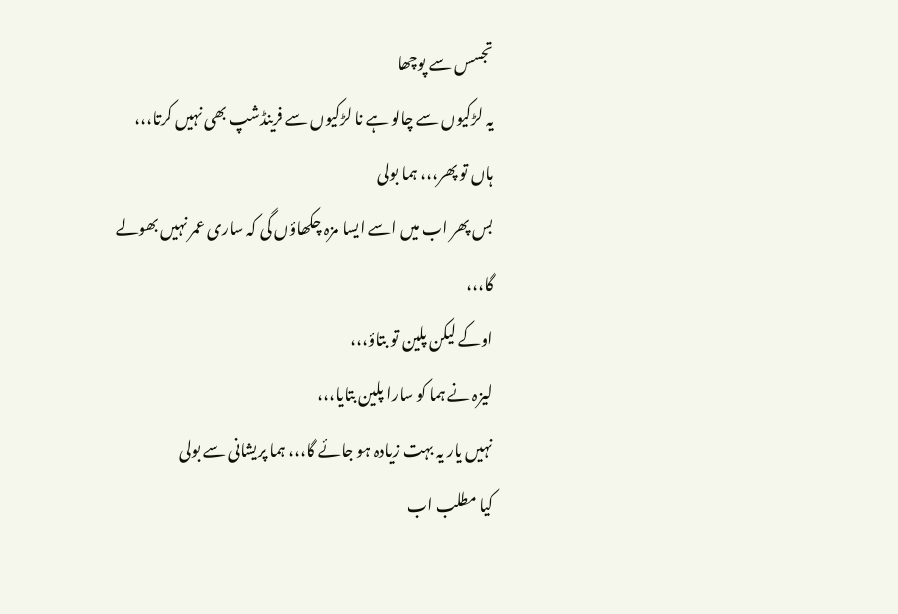تجسس سے پوچھا
یہ لڑکیوں سے چالو ہے نا لڑکیوں سے فرینڈشپ بھی نہیں کرتا،،،
ہاں تو پھر،،، ہما بولی
بس پھر اب میں اسے ایسا مزہ چکھاؤں گی کہ ساری عمر نہیں بھولے گا،،،
اوکے لیکن پلین تو بتاؤ،،،
لیزہ نے ہما کو سارا پلین بتایا،،،
نہیں یار یہ بہت زیادہ ہو جائے گا،،، ہما پریشانی سے بولی
کیا مطلب اب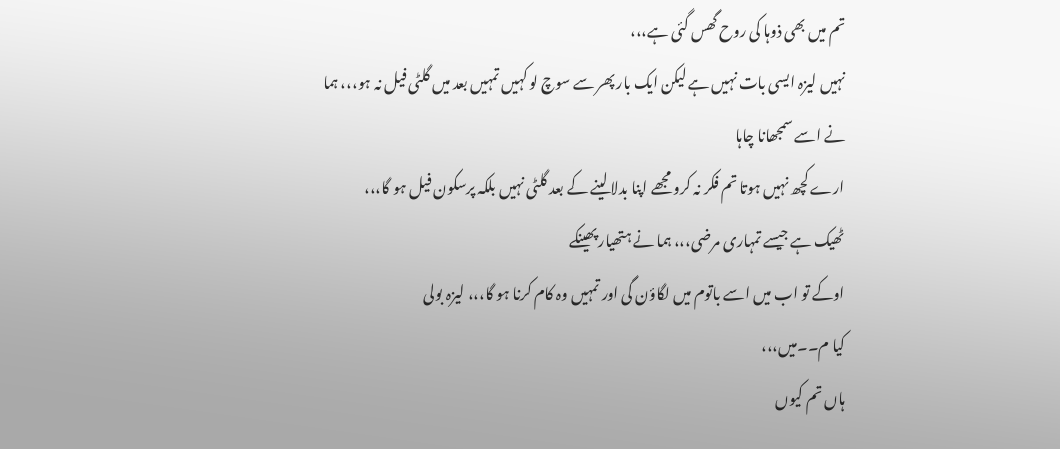تم میں بھی ذوہا کی روح گھس گئی ہے،،،
نہیں لیزہ ایسی بات نہیں ہے لیکن ایک بار پھر سے سوچ لو کہیں تمہیں بعد میں گلٹی فیل نہ ہو،،، ہما نے اسے سمجھانا چاہا
ارے کچھ نہیں ہوتا تم فکر نہ کرو مجھے اپنا بدلا لینے کے بعد گلٹی نہیں بلکہ پرسکون فیل ہو گا،،،
ٹھیک ہے جیسے تمہاری مرضی،،، ہما نے ہتھیار پھینکے
اوکے تو اب میں اسے باتوم میں لگاؤن گی اور تمہیں وہ کام کرنا ہو گا،،، لیزہ بولی
کیا م۔۔میں،،،
ہاں تم کیوں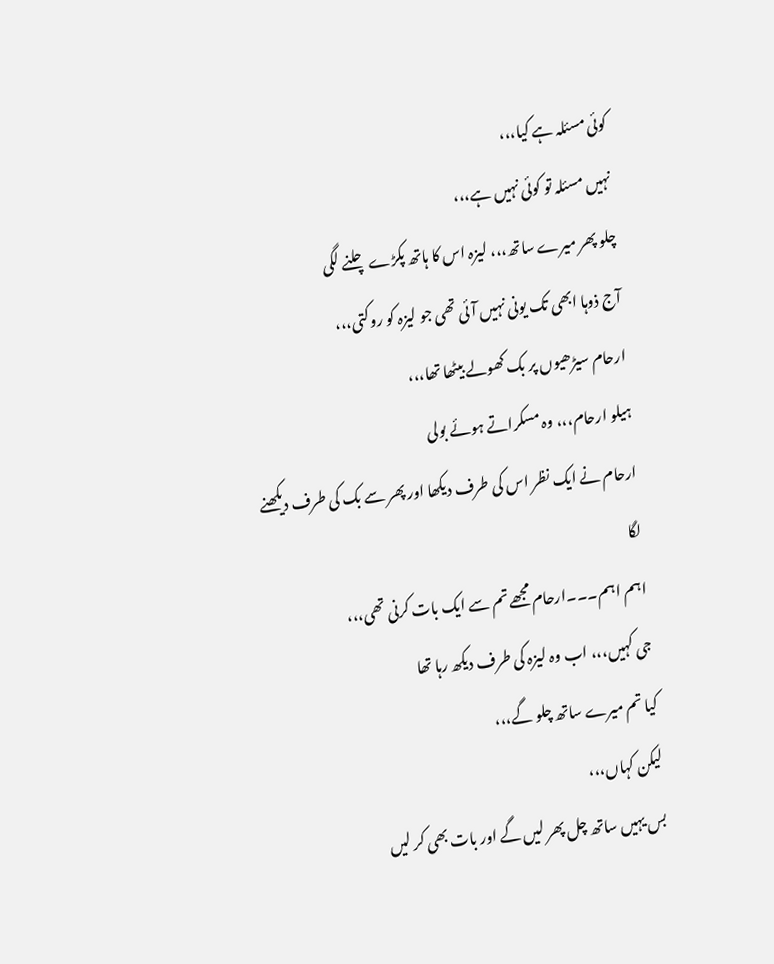کوئی مسئلہ ہے کیا،،،
نہیں مسئلہ تو کوئی نہیں ہے،،،
چلو پھر میرے ساتھ،،، لیزہ اس کا ہاتھ پکڑے چلنے لگی
آج ذوہا ابھی تک یونی نہیں آئی تھی جو لیزہ کو روکتی،،،
ارحام سیڑھیوں پر بک کھولے بیٹھا تھا،،،
ہیلو ارحام،،، وہ مسکراتے ہوئے بولی
ارحام نے ایک نظر اس کی طرف دیکھا اور پھر سے بک کی طرف دیکھنے لگا
اہم اہم۔۔۔ارحام مجھے تم سے ایک بات کرنی تھی،،،
جی کہیں،،، اب وہ لیزہ کی طرف دیکھ رہا تھا
کیا تم میرے ساتھ چلو گے،،،
لیکن کہاں،،،
بس یہیں ساتھ چل پھر لیں گے اور بات بھی کر لیں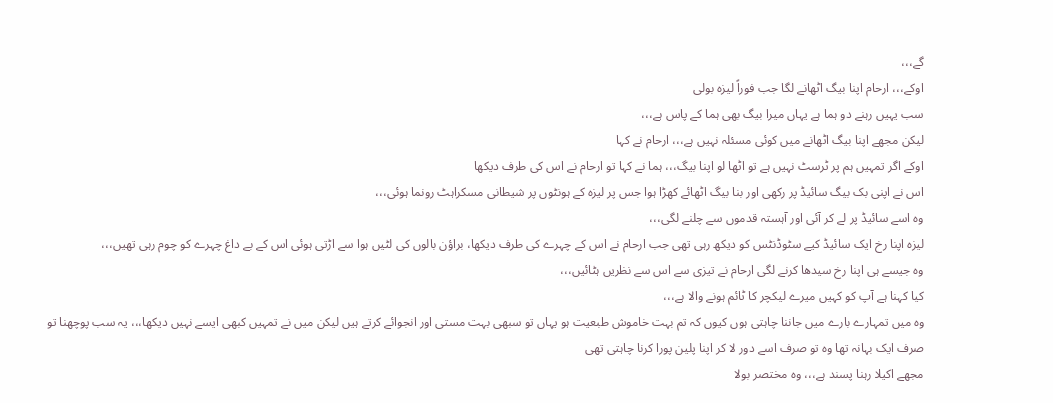گے،،،
اوکے،،، ارحام اپنا بیگ اٹھانے لگا جب فوراً لیزہ بولی
سب یہیں رہنے دو ہما ہے یہاں میرا بیگ بھی ہما کے پاس ہے،،،
لیکن مجھے اپنا بیگ اٹھانے میں کوئی مسئلہ نہیں ہے،،، ارحام نے کہا
اوکے اگر تمہیں ہم پر ٹرسٹ نہیں ہے تو اٹھا لو اپنا بیگ،،، ہما نے کہا تو ارحام نے اس کی طرف دیکھا
اس نے اپنی بک بیگ سائیڈ پر رکھی اور بنا بیگ اٹھائے کھڑا ہوا جس پر لیزہ کے ہونٹوں پر شیطانی مسکراہٹ رونما ہوئی،،،
وہ اسے سائیڈ پر لے کر آئی اور آہستہ قدموں سے چلنے لگی،،،
لیزہ اپنا رخ ایک سائیڈ کیے سٹوڈنٹس کو دیکھ رہی تھی جب ارحام نے اس کے چہرے کی طرف دیکھا، براؤن بالوں کی لٹیں ہوا سے اڑتی ہوئی اس کے بے داغ چہرے کو چوم رہی تھیں،،،
وہ جیسے ہی اپنا رخ سیدھا کرنے لگی ارحام نے تیزی سے اس سے نظریں ہٹائیں،،،
کیا کہنا ہے آپ کو کہیں میرے لیکچر کا ٹائم ہونے والا ہے،،،
وہ میں تمہارے بارے میں جاننا چاہتی ہوں کیوں کہ تم بہت خاموش طبعیت ہو یہاں تو سبھی بہت مستی اور انجوائے کرتے ہیں لیکن میں نے تمہیں کبھی ایسے نہیں دیکھا،،، یہ سب پوچھنا تو صرف ایک بہانہ تھا وہ تو صرف اسے دور لا کر اپنا پلین پورا کرنا چاہتی تھی
مجھے اکیلا رہنا پسند ہے،،، وہ مختصر بولا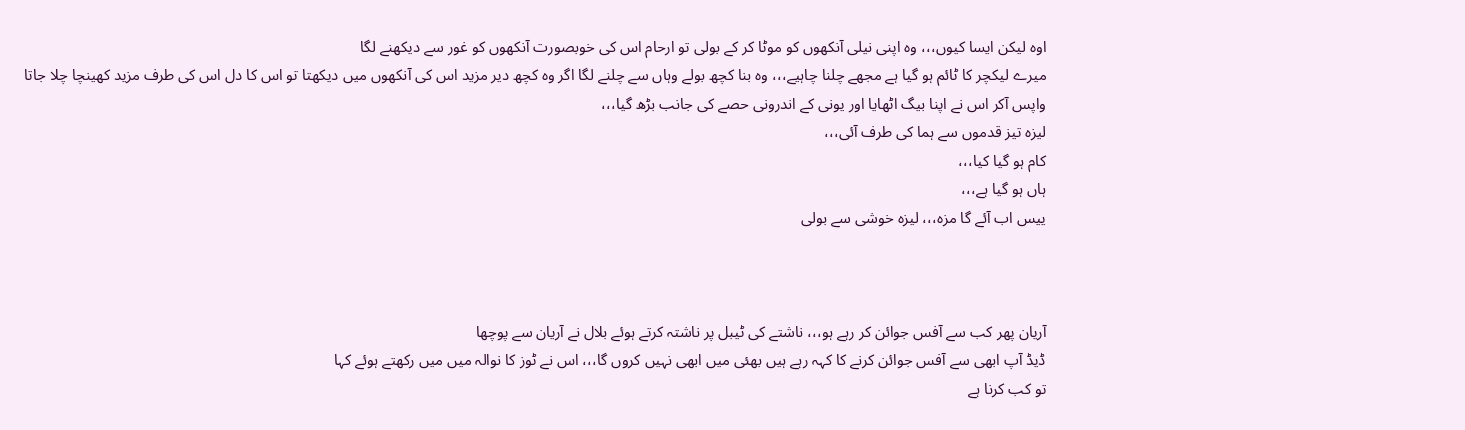اوہ لیکن ایسا کیوں،،، وہ اپنی نیلی آنکھوں کو موٹا کر کے بولی تو ارحام اس کی خوبصورت آنکھوں کو غور سے دیکھنے لگا
میرے لیکچر کا ٹائم ہو گیا ہے مجھے چلنا چاہیے،،، وہ بنا کچھ بولے وہاں سے چلنے لگا اگر وہ کچھ دیر مزید اس کی آنکھوں میں دیکھتا تو اس کا دل اس کی طرف مزید کھینچا چلا جاتا
واپس آکر اس نے اپنا بیگ اٹھایا اور یونی کے اندرونی حصے کی جانب بڑھ گیا،،،
لیزہ تیز قدموں سے ہما کی طرف آئی،،،
کام ہو گیا کیا،،،
ہاں ہو گیا ہے،،،
ییس اب آئے گا مزہ،،، لیزہ خوشی سے بولی



آریان پھر کب سے آفس جوائن کر رہے ہو،،، ناشتے کی ٹیبل پر ناشتہ کرتے ہوئے بلال نے آریان سے پوچھا
ڈیڈ آپ ابھی سے آفس جوائن کرنے کا کہہ رہے ہیں بھئی میں ابھی نہیں کروں گا،،، اس نے ٹوز کا نوالہ میں میں رکھتے ہوئے کہا
تو کب کرنا ہے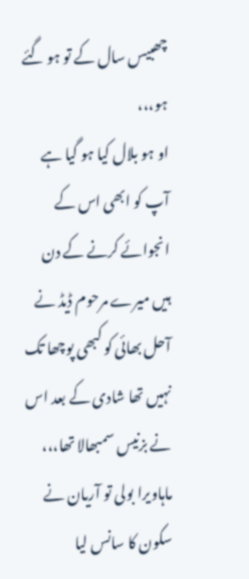چھبیس سال کے تو ہو گئے ہو،،،
او ہو بلال کیا ہو گیا ہے آپ کو ابھی اس کے انجوائے کرنے کے دن ہیں میرے مرحوم ڈیڈ نے آحل بھائی کو کبھی پوچھا تک نہیں تھا شادی کے بعد اس نے بزنیس سمبھالا تھا،،، ماہاویرا بولی تو آریان نے سکون کا سانس لیا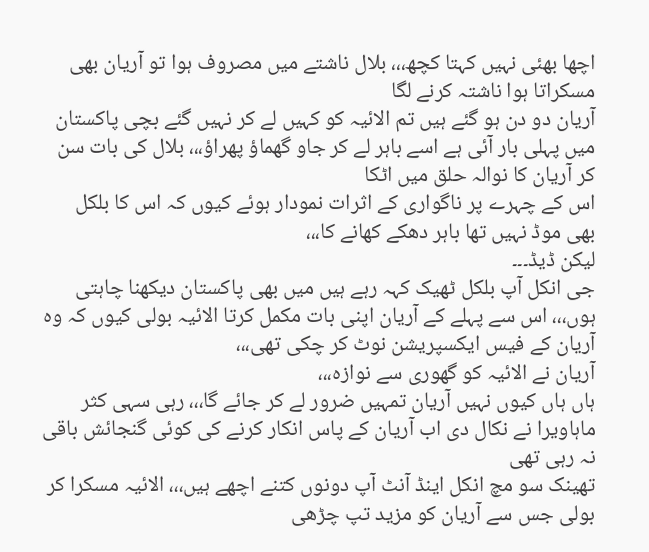اچھا بھئی نہیں کہتا کچھ،،، بلال ناشتے میں مصروف ہوا تو آریان بھی مسکراتا ہوا ناشتہ کرنے لگا
آریان دو دن ہو گئے ہیں تم الائیہ کو کہیں لے کر نہیں گئے بچی پاکستان میں پہلی بار آئی ہے اسے باہر لے کر جاو گھماؤ پھراؤ،،، بلال کی بات سن کر آریان کا نوالہ حلق میں اٹکا
اس کے چہرے پر ناگواری کے اثرات نمودار ہوئے کیوں کہ اس کا بلکل بھی موڈ نہیں تھا باہر دھکے کھانے کا،،،
لیکن ڈیڈ۔۔۔
جی انکل آپ بلکل ٹھیک کہہ رہے ہیں میں بھی پاکستان دیکھنا چاہتی ہوں،،، اس سے پہلے کے آریان اپنی بات مکمل کرتا الائیہ بولی کیوں کہ وہ آریان کے فیس ایکسپریشن نوٹ کر چکی تھی،،،
آریان نے الائیہ کو گھوری سے نوازہ،،،
ہاں ہاں کیوں نہیں آریان تمہیں ضرور لے کر جائے گا،،، رہی سہی کثر ماہاویرا نے نکال دی اب آریان کے پاس انکار کرنے کی کوئی گنجائش باقی نہ رہی تھی
تھینک سو مچ انکل اینڈ آنٹ آپ دونوں کتنے اچھے ہیں،،، الائیہ مسکرا کر بولی جس سے آریان کو مزید تپ چڑھی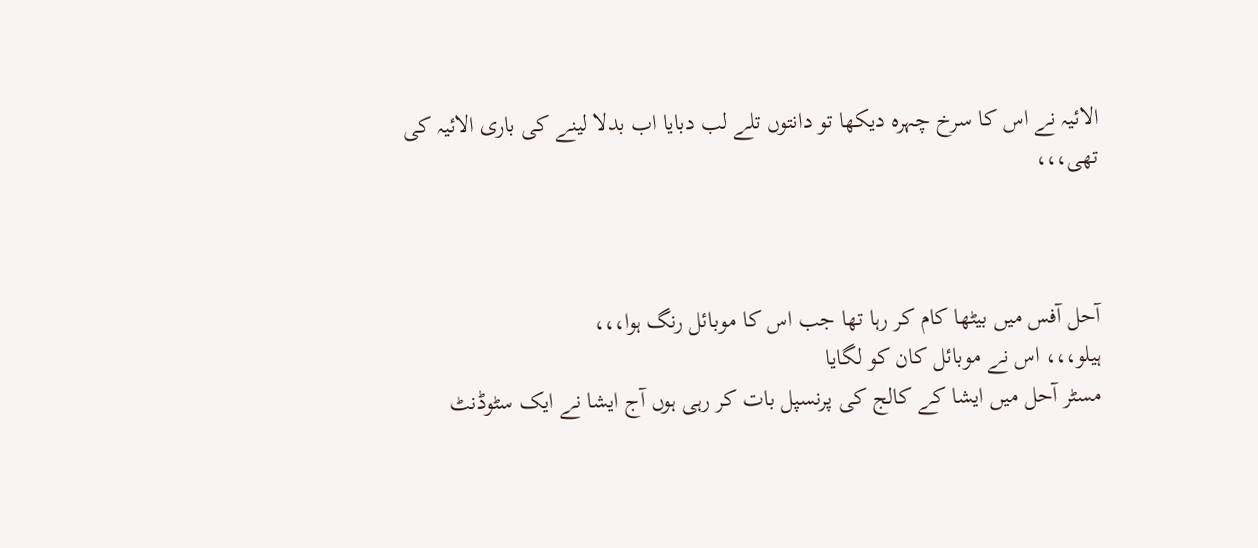الائیہ نے اس کا سرخ چہرہ دیکھا تو دانتوں تلے لب دبایا اب بدلا لینے کی باری الائیہ کی تھی،،،



آحل آفس میں بیٹھا کام کر رہا تھا جب اس کا موبائل رنگ ہوا،،،
ہیلو،،، اس نے موبائل کان کو لگایا
مسٹر آحل میں ایشا کے کالج کی پرنسپل بات کر رہی ہوں آج ایشا نے ایک سٹوڈنٹ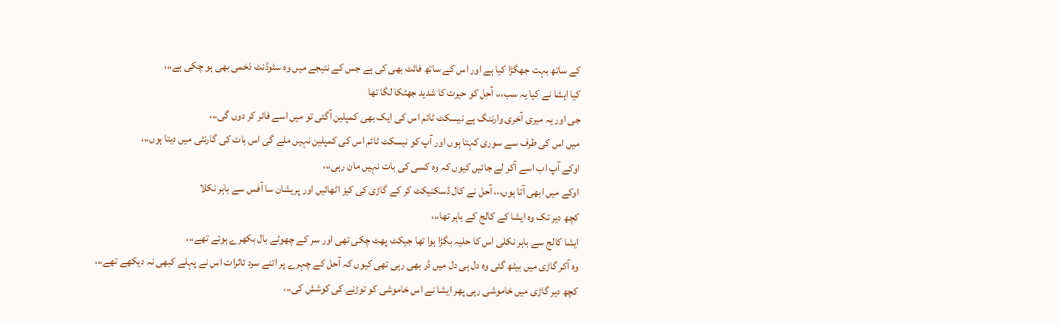کے ساتھ بہت جھگڑا کیا ہے اور اس کے ساتھ فائٹ بھی کی ہے جس کے نتیجے میں وہ سٹوڈنٹ ذخمی بھی ہو چکی ہے،،،
کیا ایشا نے کیا یہ سب،،، آحِل کو حیرت کا شدید جھٹکا لگا تھا
جی اور یہ میری آخری وارننگ ہے نیسکٹ ٹائم اس کی ایک بھی کمپلین آگئی تو میں اسے فائر کر دوں گی،،،
میں اس کی طرف سے سوری کہتا ہوں اور آپ کو نیسکٹ ٹائم اس کی کمپلین نہیں ملے گی اس بات کی گارنٹی میں دیتا ہوں،،،
اوکے آپ اب اسے آکر لے جائیں کیوں کہ وہ کسی کی بات نہیں مان رہی،،،
اوکے میں ابھی آتا ہوں،،، آحل نے کال ڈسکنیکٹ کر کے گاڑی کی کیز اٹھائیں اور پریشان سا آفس سے باہر نکلا
کچھ دیر تک وہ ایشا کے کالج کے باہر تھا،،،
ایشا کالج سے باہر نکلی اس کا حلیہ بگڑا ہوا تھا جیکٹ پھٹ چکی تھی اور سر کے چھوٹے بال بکھرے ہوئے تھے،،،
وہ آکر گاڑی میں بیٹھ گئی وہ دل ہی دل میں ڈر بھی رہی تھی کیوں کہ آحل کے چہرے پر اتنے سرد تاثرات اس نے پہلے کبھی نہ دیکھے تھے،،،
کچھ دیر گاڑی میں خاموشی رہی پھر ایشا نے اس خاموشی کو توڑنے کی کوشش کی،،،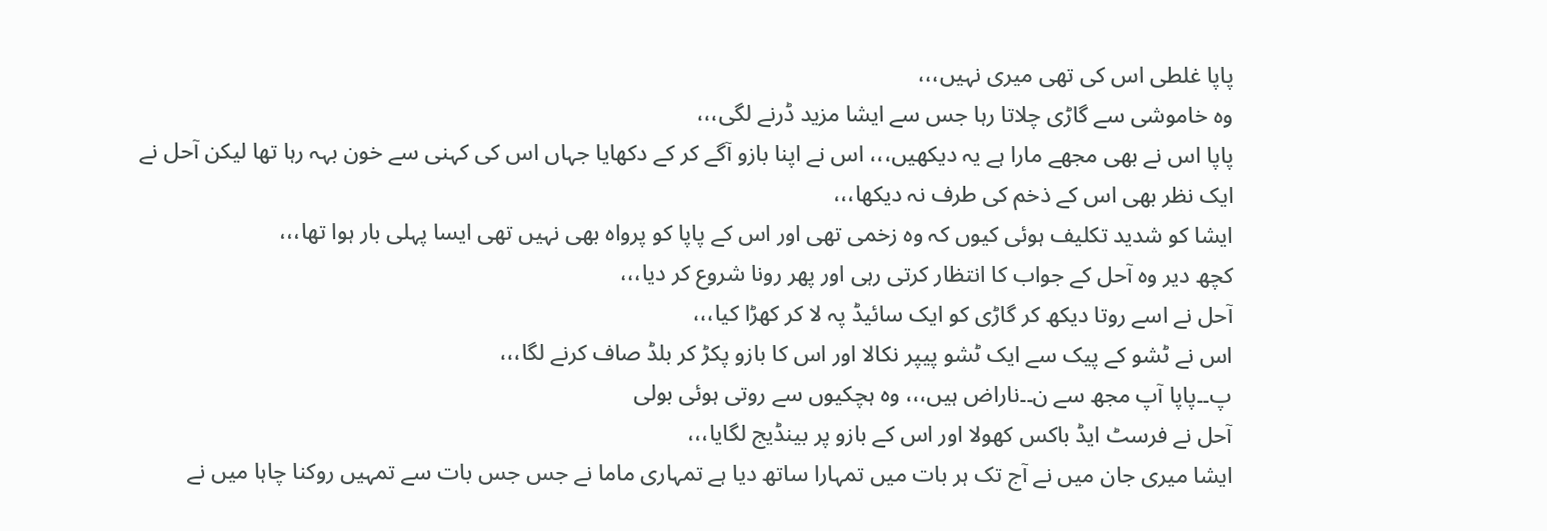پاپا غلطی اس کی تھی میری نہیں،،،
وہ خاموشی سے گاڑی چلاتا رہا جس سے ایشا مزید ڈرنے لگی،،،
پاپا اس نے بھی مجھے مارا ہے یہ دیکھیں،،، اس نے اپنا بازو آگے کر کے دکھایا جہاں اس کی کہنی سے خون بہہ رہا تھا لیکن آحل نے ایک نظر بھی اس کے ذخم کی طرف نہ دیکھا،،،
ایشا کو شدید تکلیف ہوئی کیوں کہ وہ زخمی تھی اور اس کے پاپا کو پرواہ بھی نہیں تھی ایسا پہلی بار ہوا تھا،،،
کچھ دیر وہ آحل کے جواب کا انتظار کرتی رہی اور پھر رونا شروع کر دیا،،،
آحل نے اسے روتا دیکھ کر گاڑی کو ایک سائیڈ پہ لا کر کھڑا کیا،،،
اس نے ٹشو کے پیک سے ایک ٹشو پیپر نکالا اور اس کا بازو پکڑ کر بلڈ صاف کرنے لگا،،،
پ۔۔پاپا آپ مجھ سے ن۔۔ناراض ہیں،،، وہ ہچکیوں سے روتی ہوئی بولی
آحل نے فرسٹ ایڈ باکس کھولا اور اس کے بازو پر بینڈیج لگایا،،،
ایشا میری جان میں نے آج تک ہر بات میں تمہارا ساتھ دیا ہے تمہاری ماما نے جس جس بات سے تمہیں روکنا چاہا میں نے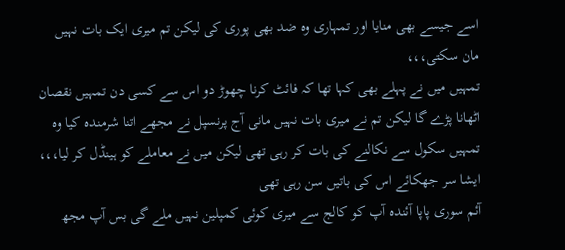اسے جیسے بھی منایا اور تمہاری وہ ضد بھی پوری کی لیکن تم میری ایک بات نہیں مان سکتی،،،
تمہیں میں نے پہلے بھی کہا تھا کہ فائٹ کرنا چھوڑ دو اس سے کسی دن تمہیں نقصان اٹھانا پڑے گا لیکن تم نے میری بات نہیں مانی آج پرنسپل نے مجھے اتنا شرمندہ کیا وہ تمہیں سکول سے نکالنے کی بات کر رہی تھی لیکن میں نے معاملے کو ہینڈل کر لیا،،، ایشا سر جھکائے اس کی باتیں سن رہی تھی
آئم سوری پاپا آئندہ آپ کو کالج سے میری کوئی کمپلین نہیں ملے گی بس آپ مجھ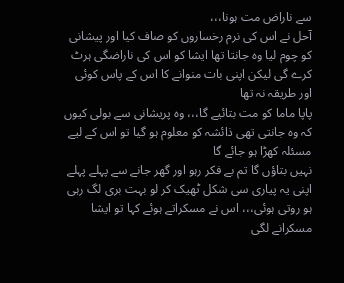سے ناراض مت ہونا،،،
آحل نے اس کی نرم رخساروں کو صاف کیا اور پیشانی کو چوم لیا وہ جانتا تھا ایشا کو اس کی ناراضگی ہرٹ کرے گی لیکن اپنی بات منوانے کا اس کے پاس کوئی اور طریقہ نہ تھا
پاپا ماما کو مت بتائیے گا،،، وہ پریشانی سے بولی کیوں کہ وہ جانتی تھی ذائشہ کو معلوم ہو گیا تو اس کے لیے مسئلہ کھڑا ہو جائے گا
نہیں بتاؤں گا تم بے فکر رہو اور گھر جانے سے پہلے پہلے اپنی یہ پیاری سی شکل ٹھیک کر لو بہت بری لگ رہی ہو روتی ہوئی،،، اس نے مسکراتے ہوئے کہا تو ایشا مسکرانے لگی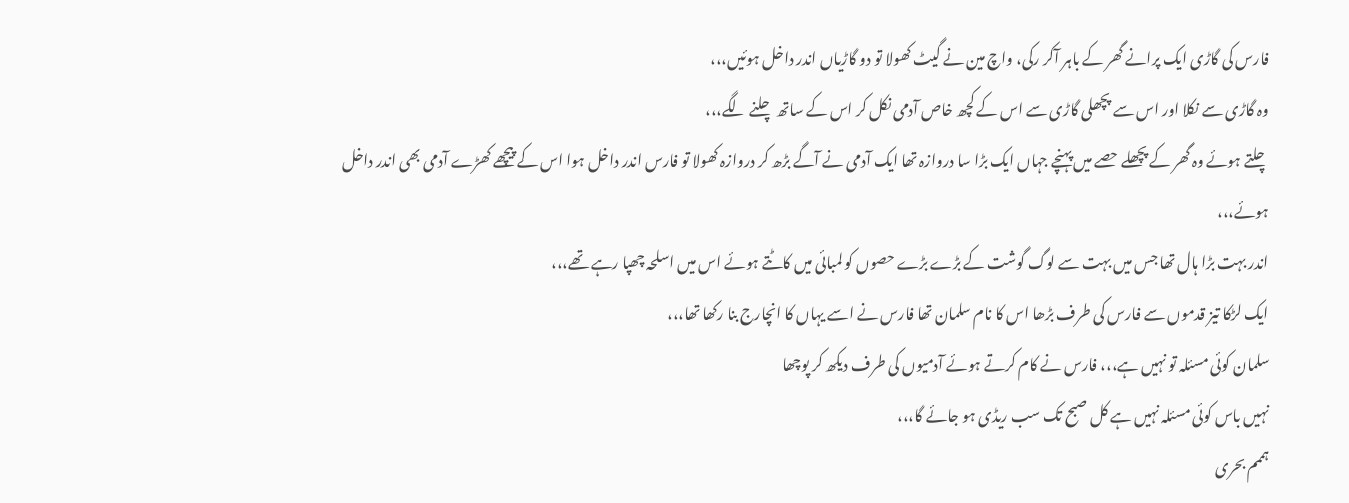فارس کی گاڑی ایک پرانے گھر کے باہر آکر رکی، واچ مین نے گیٹ کھولا تو دو گاڑیاں اندر داخل ہوئیں،،،
وہ گاڑی سے نکلا اور اس سے پچھلی گاڑی سے اس کے کچھ خاص آدمی نکل کر اس کے ساتھ چلنے لگے،،،
چلتے ہوئے وہ گھر کے پچھلے حصے میں پہنچے جہاں ایک بڑا سا دروازہ تھا ایک آدمی نے آگے بڑھ کر دروازہ کھولا تو فارس اندر داخل ہوا اس کے پیچھے کھڑے آدمی بھی اندر داخل ہوئے،،،
اندر بہت بڑا ہال تھا جس میں بہت سے لوگ گوشت کے بڑے بڑے حصوں کو لمبائی میں کاٹتے ہوئے اس میں اسلحہ چھپا رہے تھے،،،
ایک لڑکا تیز قدموں سے فارس کی طرف بڑھا اس کا نام سلمان تھا فارس نے اسے یہاں کا انچارج بنا رکھا تھا،،،
سلمان کوئی مسئلہ تو نہیں ہے،،، فارس نے کام کرتے ہوئے آدمیوں کی طرف دیکھ کر پوچھا
نہیں باس کوئی مسئلہ نہیں ہے کل صبح تک سب ریڈی ہو جائے گا،،،
ہممم بحری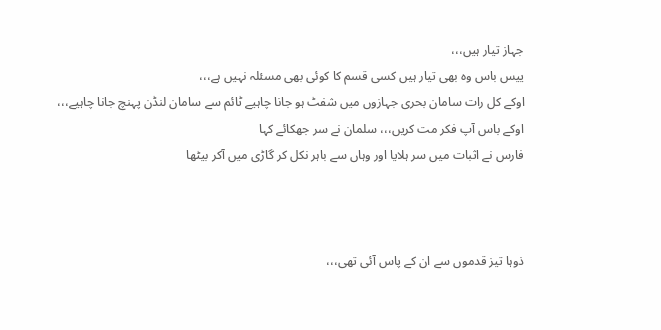جہاز تیار ہیں،،،
ییس باس وہ بھی تیار ہیں کسی قسم کا کوئی بھی مسئلہ نہیں ہے،،،
اوکے کل رات سامان بحری جہازوں میں شفٹ ہو جانا چاہیے ٹائم سے سامان لنڈن پہنچ جانا چاہیے،،،
اوکے باس آپ فکر مت کریں،،، سلمان نے سر جھکائے کہا
فارس نے اثبات میں سر ہلایا اور وہاں سے باہر نکل کر گاڑی میں آکر بیٹھا



ذوہا تیز قدموں سے ان کے پاس آئی تھی،،،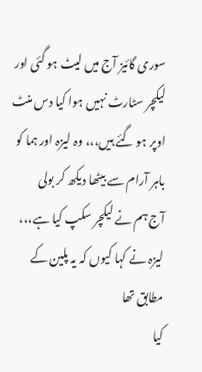سوری گائیز آج میں لیٹ ہو گئی اور لیکچر سٹارٹ نہیں ہوا کیا دس منٹ اوپر ہو گئے ہیں،،، وہ لیزہ اور ہما کو باہر آرام سے بیٹھا دیکھ کر بولی
آج ہم نے لیکچر سکپ کیا ہے،،، لیزہ نے کہا کیوں کہ یہ پلین کے مطابق تھا
کیا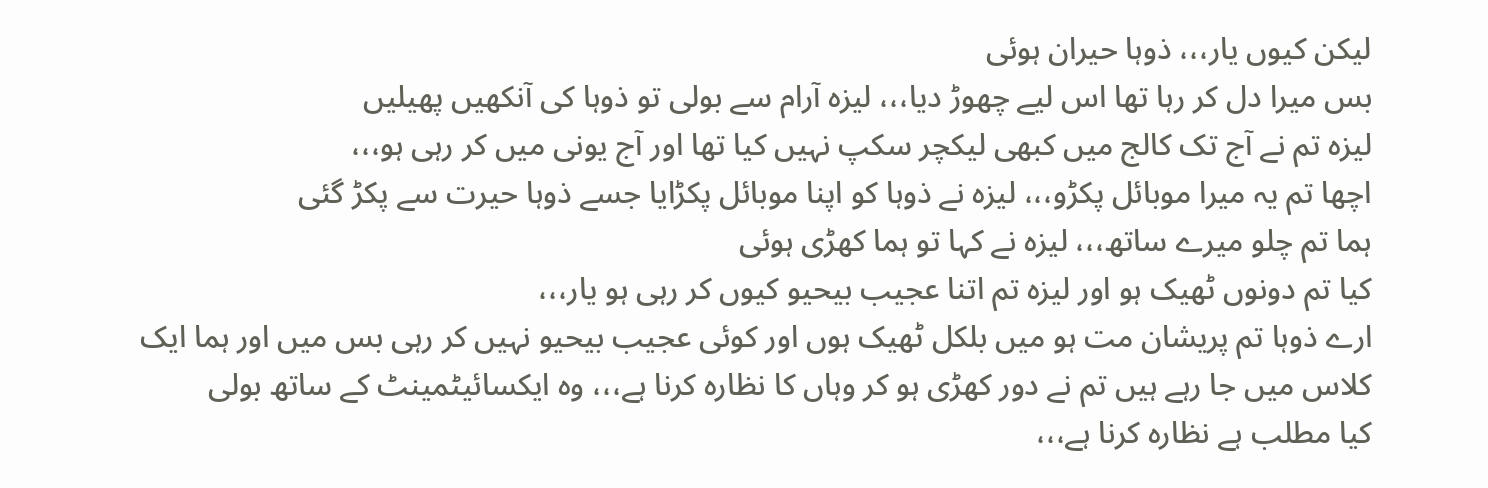لیکن کیوں یار،،، ذوہا حیران ہوئی
بس میرا دل کر رہا تھا اس لیے چھوڑ دیا،،، لیزہ آرام سے بولی تو ذوہا کی آنکھیں پھیلیں
لیزہ تم نے آج تک کالج میں کبھی لیکچر سکپ نہیں کیا تھا اور آج یونی میں کر رہی ہو،،،
اچھا تم یہ میرا موبائل پکڑو،،، لیزہ نے ذوہا کو اپنا موبائل پکڑایا جسے ذوہا حیرت سے پکڑ گئی
ہما تم چلو میرے ساتھ،،، لیزہ نے کہا تو ہما کھڑی ہوئی
کیا تم دونوں ٹھیک ہو اور لیزہ تم اتنا عجیب بیحیو کیوں کر رہی ہو یار،،،
ارے ذوہا تم پریشان مت ہو میں بلکل ٹھیک ہوں اور کوئی عجیب بیحیو نہیں کر رہی بس میں اور ہما ایک کلاس میں جا رہے ہیں تم نے دور کھڑی ہو کر وہاں کا نظارہ کرنا ہے،،، وہ ایکسائیٹمینٹ کے ساتھ بولی
کیا مطلب ہے نظارہ کرنا ہے،،،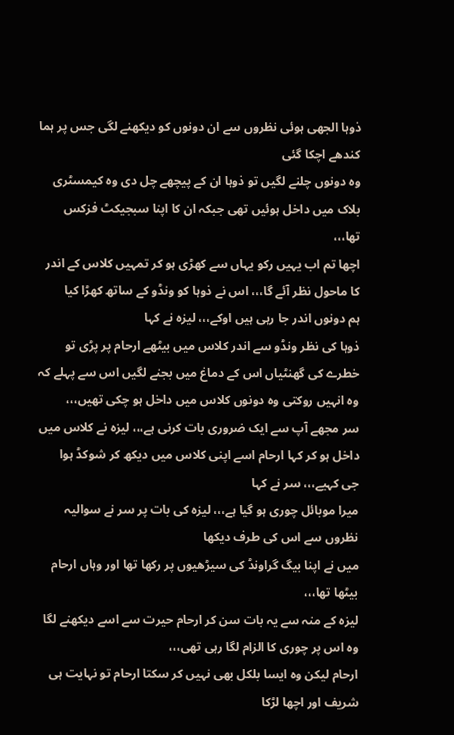ذوہا الجھی ہوئی نظروں سے ان دونوں کو دیکھنے لگی جس پر ہما کندھے اچکا گئی
وہ دونوں چلنے لگیں تو ذوہا ان کے پیچھے چل دی وہ کیمسٹری بلاک میں داخل ہوئیں تھی جبکہ ان کا اپنا سبجیکٹ فزکس تھا،،،
اچھا تم اب یہیں رکو یہاں سے کھڑی ہو کر تمہیں کلاس کے اندر کا ماحول نظر آئے گا،،، اس نے ذوہا کو ونڈو کے ساتھ کھڑا کیا
ہم دونوں اندر جا رہی ہیں اوکے،،، لیزہ نے کہا
ذوہا کی نظر ونڈو سے اندر کلاس میں بیٹھے ارحام پر پڑی تو خطرے کی گھنٹیاں اس کے دماغ میں بجنے لگیں اس سے پہلے کہ وہ انہیں روکتی وہ دونوں کلاس میں داخل ہو چکی تھیں،،،
سر مجھے آپ سے ایک ضروری بات کرنی ہے،،، لیزہ نے کلاس میں داخل ہو کر کہا ارحام اسے اپنی کلاس میں دیکھ کر شوکڈ ہوا
جی کہیے،،، سر نے کہا
میرا موبائل چوری ہو گیا ہے،،، لیزہ کی بات پر سر نے سوالیہ نظروں سے اس کی طرف دیکھا
میں نے اپنا بیگ گراونڈ کی سیڑھیوں پر رکھا تھا اور وہاں ارحام بیٹھا تھا،،،
لیزہ کے منہ سے یہ بات سن کر ارحام حیرت سے اسے دیکھنے لگا وہ اس پر چوری کا الزام لگا رہی تھی،،،
ارحام لیکن وہ ایسا بلکل بھی نہیں کر سکتا ارحام تو نہایت ہی شریف اور اچھا لڑکا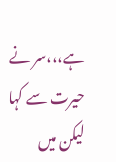ہے،،،سر نے حیرت سے کہا
لیکن میں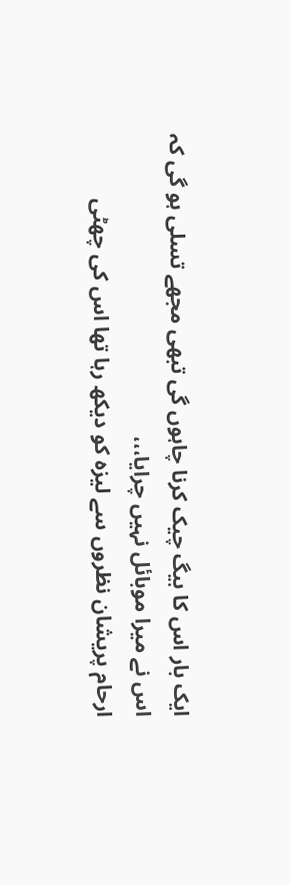ایک بار اس کا بیگ چیک کرنا چاہوں گی تبھی مجھے تسلی ہو گی کہ اس نے میرا موبائل نہیں چرایا،،،
ارحام پریشان نظروں سے لیزہ کو دیکھ رہا تھا اس کی چھٹی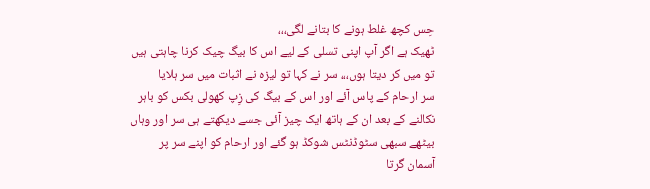حِس کچھ غلط ہونے کا بتانے لگی،،،
ٹھیک ہے اگر آپ اپنی تسلی کے لیے اس کا بیگ چیک کرنا چاہتی ہیں تو میں کر دیتا ہوں،،، سر نے کہا تو لیزہ نے اثبات میں سر ہلایا
سر ارحام کے پاس آئے اور اس کے بیگ کی زِپ کھولی بکس کو باہر نکالنے کے بعد ان کے ہاتھ ایک چیز آئی جسے دیکھتے ہی سر اور وہاں بیٹھے سبھی سٹوڈنٹس شوکڈ ہو گئے اور ارحام کو اپنے سر پر آسمان گرتا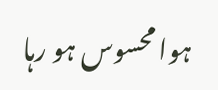ہوا محسوس ہو رہا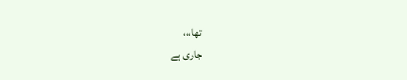تھا،،،
جاری ہے